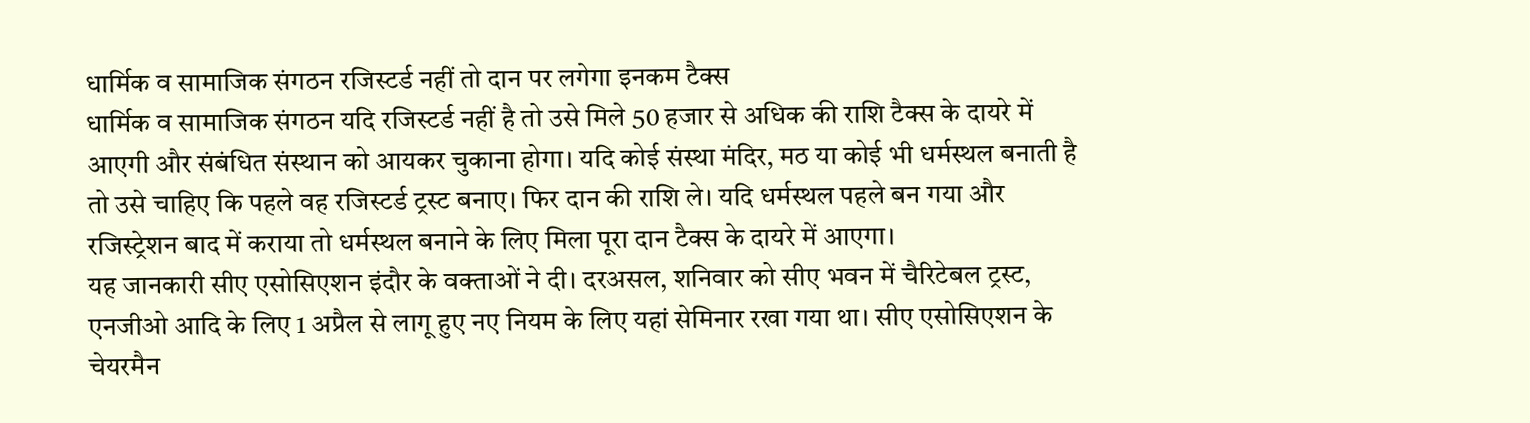धार्मिक व सामाजिक संगठन रजिस्टर्ड नहीं तो दान पर लगेगा इनकम टैक्स
धार्मिक व सामाजिक संगठन यदि रजिस्टर्ड नहीं है तो उसे मिले 50 हजार से अधिक की राशि टैक्स के दायरे में आएगी और संबंधित संस्थान को आयकर चुकाना होगा। यदि कोई संस्था मंदिर, मठ या कोई भी धर्मस्थल बनाती है तो उसे चाहिए कि पहले वह रजिस्टर्ड ट्रस्ट बनाए। फिर दान की राशि ले। यदि धर्मस्थल पहले बन गया और रजिस्ट्रेशन बाद में कराया तो धर्मस्थल बनाने के लिए मिला पूरा दान टैक्स के दायरे में आएगा।
यह जानकारी सीए एसोसिएशन इंदौर के वक्ताओं ने दी। दरअसल, शनिवार को सीए भवन में चैरिटेबल ट्रस्ट, एनजीओ आदि के लिए 1 अप्रैल से लागू हुए नए नियम के लिए यहां सेमिनार रखा गया था। सीए एसोसिएशन के चेयरमैन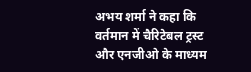अभय शर्मा ने कहा कि वर्तमान में चैरिटेबल ट्रस्ट और एनजीओ के माध्यम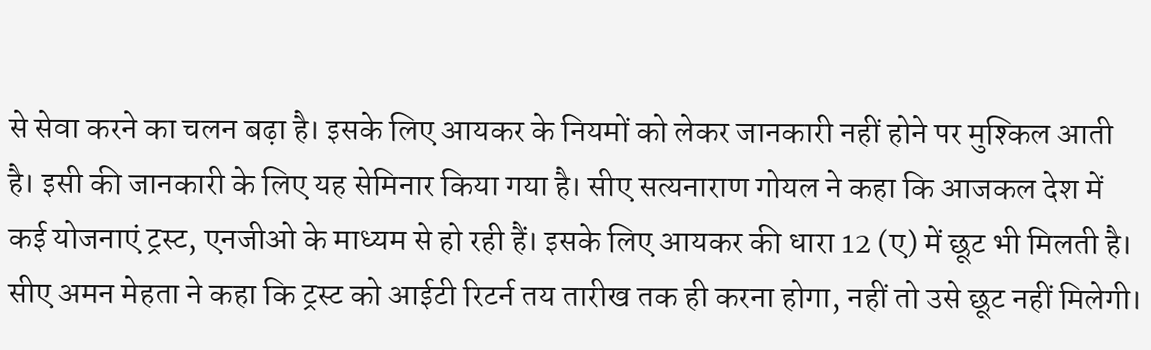से सेवा करने का चलन बढ़ा है। इसके लिए आयकर के नियमों को लेकर जानकारी नहीं होने पर मुश्किल आती है। इसी की जानकारी के लिए यह सेमिनार किया गया है। सीए सत्यनाराण गोयल ने कहा कि आजकल देश में कई योजनाएं ट्रस्ट, एनजीओ के माध्यम से हो रही हैं। इसके लिए आयकर की धारा 12 (ए) में छूट भी मिलती है। सीए अमन मेहता ने कहा कि ट्रस्ट को आईटी रिटर्न तय तारीख तक ही करना होगा, नहीं तो उसे छूट नहीं मिलेगी।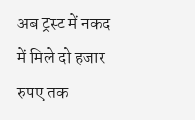अब ट्रस्ट में नकद में मिले दो हजार रुपए तक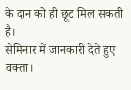के दान को ही छूट मिल सकती है।
सेमिनार में जानकारी देते हुए वक्ता।